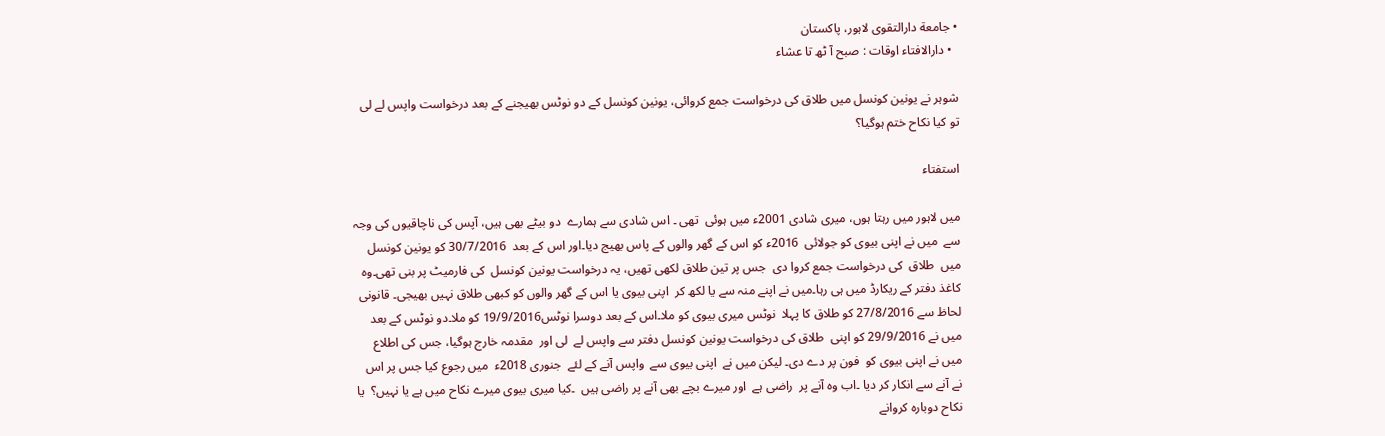• جامعة دارالتقوی لاہور، پاکستان
  • دارالافتاء اوقات : صبح آ ٹھ تا عشاء

شوہر نے یونین کونسل میں طلاق کی درخواست جمع کروائی، یونین کونسل کے دو نوٹس بھیجنے کے بعد درخواست واپس لے لی تو کیا نکاح ختم ہوگیا؟

استفتاء

میں لاہور میں رہتا ہوں، میری شادی 2001ء میں ہوئی  تھی ۔ اس شادی سے ہمارے  دو بیٹے بھی ہیں، آپس کی ناچاقیوں کی وجہ سے  میں نے اپنی بیوی کو جولائی  2016ء کو اس کے گھر والوں کے پاس بھیج دیا۔اور اس کے بعد  30/7/2016 کو یونین کونسل میں  طلاق  کی درخواست جمع کروا دی  جس پر تین طلاق لکھی تھیں، یہ درخواست یونین کونسل  کی فارمیٹ پر بنی تھی۔وہ کاغذ دفتر کے ریکارڈ میں ہی رہا۔میں نے اپنے منہ سے یا لکھ کر  اپنی بیوی یا اس کے گھر والوں کو کبھی طلاق نہیں بھیجی۔ قانونی لحاظ سے 27/8/2016 کو طلاق کا پہلا  نوٹس میری بیوی کو ملا۔اس کے بعد دوسرا نوٹس19/9/2016 کو ملا۔دو نوٹس کے بعد  میں نے 29/9/2016 کو اپنی  طلاق کی درخواست یونین کونسل دفتر سے واپس لے  لی اور  مقدمہ خارج ہوگیا، جس کی اطلاع  میں نے اپنی بیوی کو  فون پر دے دی۔ لیکن میں نے  اپنی بیوی سے  واپس آنے کے لئے  جنوری 2018ء  میں رجوع کیا جس پر اس نے آنے سے انکار کر دیا ۔اب وہ آنے پر  راضی ہے  اور میرے بچے بھی آنے پر راضی ہیں  ۔کیا میری بیوی میرے نکاح میں ہے یا نہیں؟  یا نکاح دوبارہ کروانے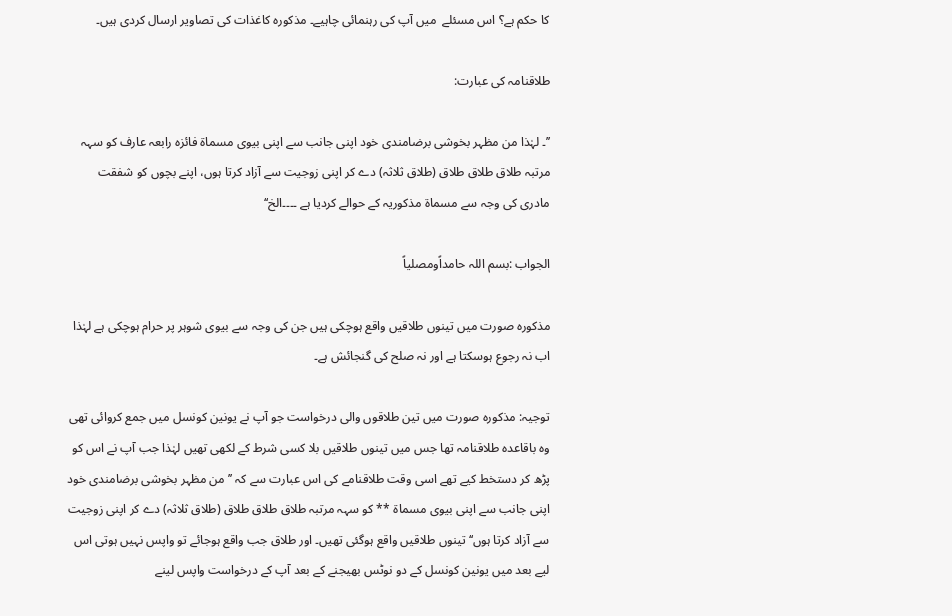کا حکم ہے؟ اس مسئلے  میں آپ کی رہنمائی چاہیے۔ مذکورہ کاغذات کی تصاویر ارسال کردی ہیں۔

طلاقنامہ کی عبارت:

’’۔ لہٰذا من مظہر بخوشی برضامندی خود اپنی جانب سے اپنی بیوی مسماۃ فائزہ رابعہ عارف کو سہہ مرتبہ طلاق طلاق طلاق (طلاق ثلاثہ) دے کر اپنی زوجیت سے آزاد کرتا ہوں، اپنے بچوں کو شفقت مادری کی وجہ سے مسماۃ مذکوریہ کے حوالے کردیا ہے ۔۔۔۔الخ‘‘

الجواب :بسم اللہ حامداًومصلیاً

مذکورہ صورت میں تینوں طلاقیں واقع ہوچکی ہیں جن کی وجہ سے بیوی شوہر پر حرام ہوچکی ہے لہٰذا اب نہ رجوع ہوسکتا ہے اور نہ صلح کی گنجائش ہے۔

توجیہ: مذکورہ صورت میں تین طلاقوں والی درخواست جو آپ نے یونین کونسل میں جمع کروائی تھی وہ باقاعدہ طلاقنامہ تھا جس میں تینوں طلاقیں بلا کسی شرط کے لکھی تھیں لہٰذا جب آپ نے اس کو پڑھ کر دستخط کیے تھے اسی وقت طلاقنامے کی اس عبارت سے کہ ’’ من مظہر بخوشی برضامندی خود اپنی جانب سے اپنی بیوی مسماۃ ** کو سہہ مرتبہ طلاق طلاق طلاق (طلاق ثلاثہ) دے کر اپنی زوجیت سے آزاد کرتا ہوں‘‘ تینوں طلاقیں واقع ہوگئی تھیں۔ اور طلاق جب واقع ہوجائے تو واپس نہیں ہوتی اس لیے بعد میں یونین کونسل کے دو نوٹس بھیجنے کے بعد آپ کے درخواست واپس لینے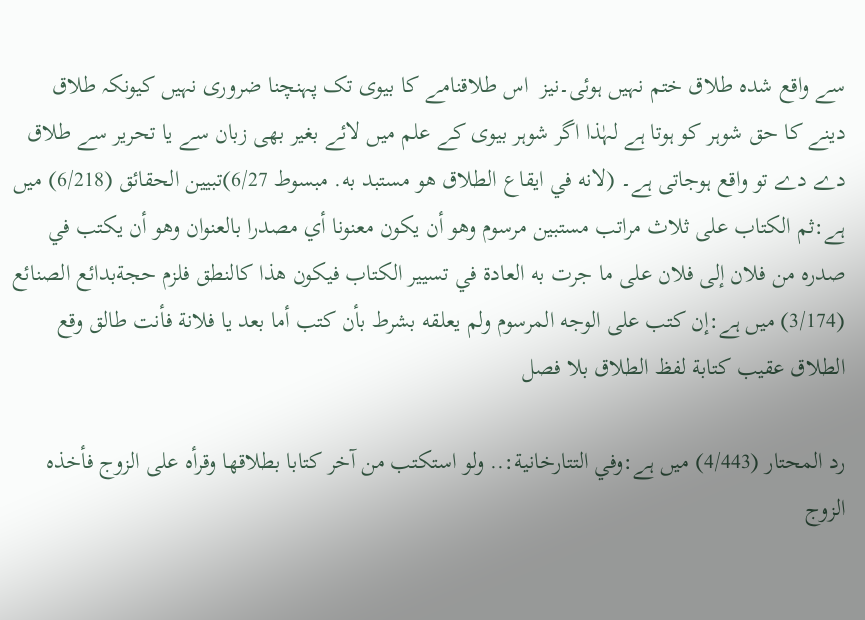سے واقع شدہ طلاق ختم نہیں ہوئی۔نیز  اس طلاقنامے کا بیوی تک پہنچنا ضروری نہیں کیونکہ طلاق دینے کا حق شوہر کو ہوتا ہے لہٰذا اگر شوہر بیوی کے علم میں لائے بغیر بھی زبان سے یا تحریر سے طلاق دے دے تو واقع ہوجاتی ہے۔ (لانه في ايقاع الطلاق هو مستبد به. مبسوط 6/27)تبیین الحقائق (6/218) میں ہے:ثم الكتاب على ثلاث مراتب مستبين مرسوم وهو أن يكون معنونا أي مصدرا بالعنوان وهو أن يكتب في صدره من فلان إلى فلان على ما جرت به العادة في تسيير الكتاب فيكون هذا كالنطق فلزم حجةبدائع الصنائع  (3/174) میں ہے:إن كتب على الوجه المرسوم ولم يعلقه بشرط بأن كتب أما بعد يا فلانة فأنت طالق وقع الطلاق عقيب كتابة لفظ الطلاق بلا فصل

رد المحتار (4/443) میں ہے:وفي التتارخانية:.. ولو استكتب من آخر كتابا بطلاقها وقرأه على الزوج فأخذه الزوج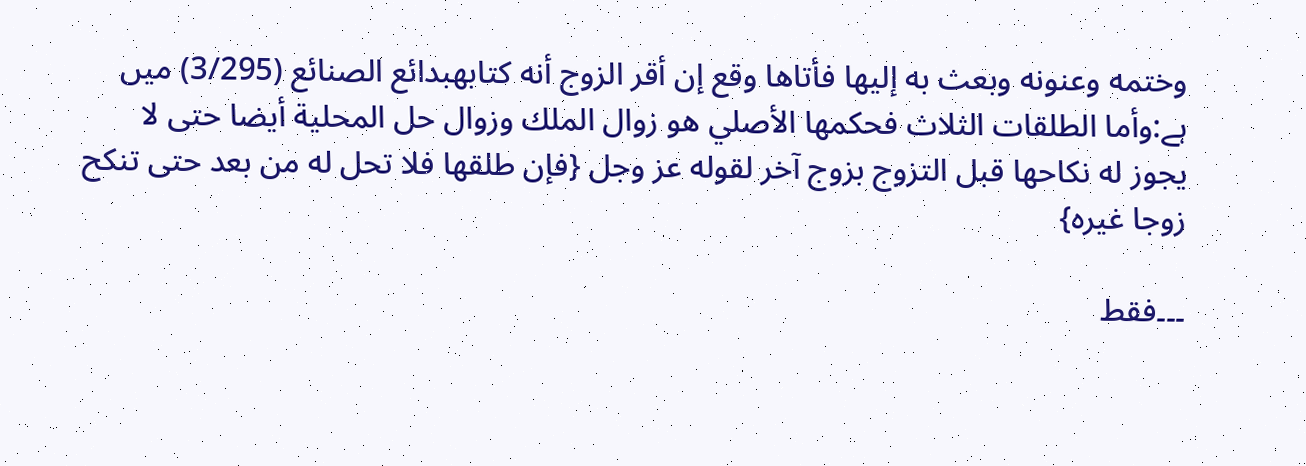وختمه وعنونه وبعث به إليها فأتاها وقع إن أقر الزوج أنه كتابهبدائع الصنائع (3/295) میں ہے:وأما الطلقات الثلاث فحكمها الأصلي هو زوال الملك وزوال حل المحلية أيضا حتى لا يجوز له نكاحها قبل التزوج بزوج آخر لقوله عز وجل {فإن طلقها فلا تحل له من بعد حتى تنكح زوجا غيره}

۔۔۔فقط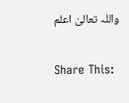واللہ تعالیٰ اعلم

Share This: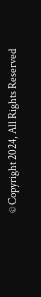© Copyright 2024, All Rights Reserved